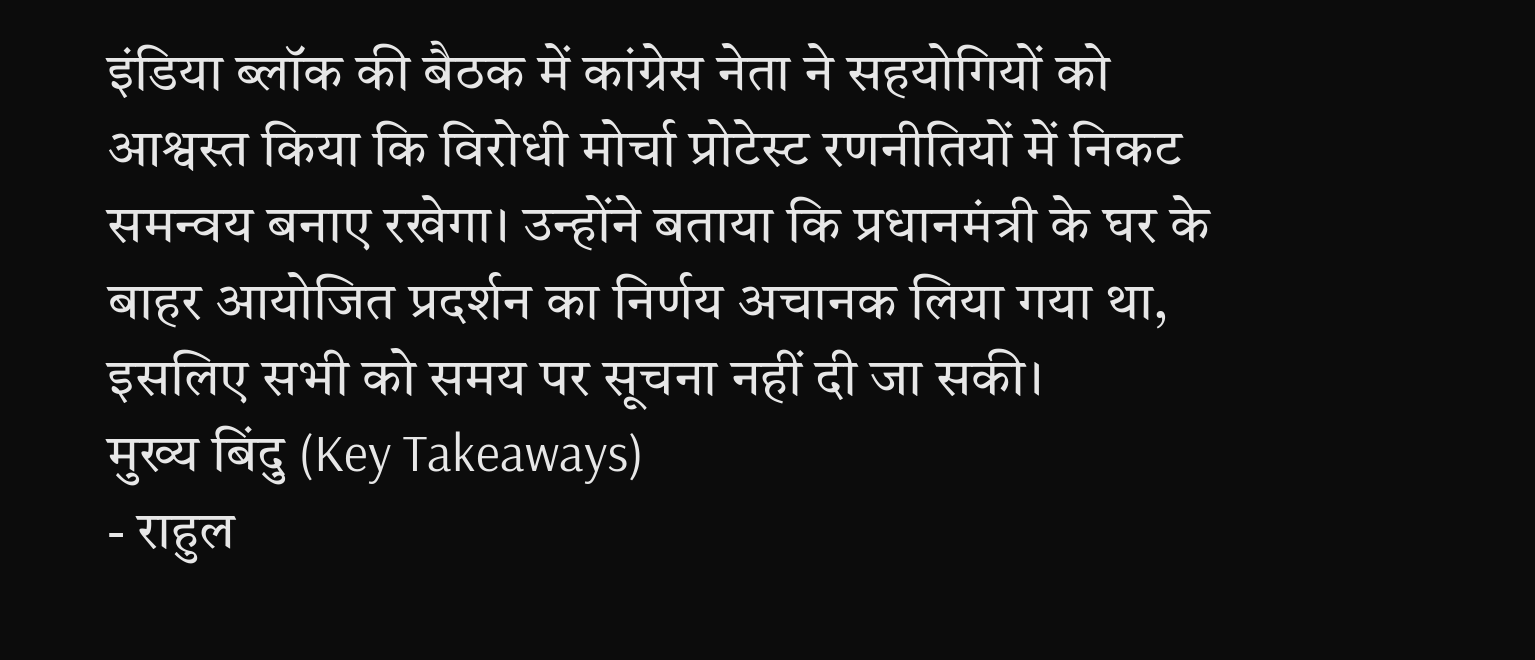इंडिया ब्लॉक की बैठक में कांग्रेस नेता ने सहयोगियों को आश्वस्त किया कि विरोधी मोर्चा प्रोटेस्ट रणनीतियों में निकट समन्वय बनाए रखेगा। उन्होंने बताया कि प्रधानमंत्री के घर के बाहर आयोजित प्रदर्शन का निर्णय अचानक लिया गया था, इसलिए सभी को समय पर सूचना नहीं दी जा सकी।
मुख्य बिंदु (Key Takeaways)
- राहुल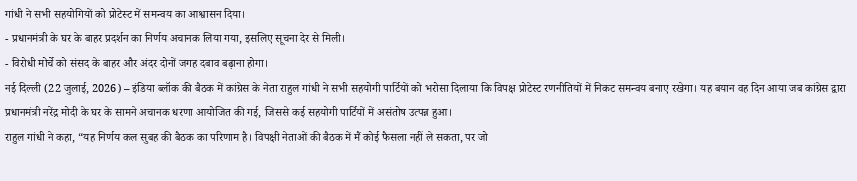गांधी ने सभी सहयोगियों को प्रोटेस्ट में समन्वय का आश्वासन दिया।
- प्रधानमंत्री के घर के बाहर प्रदर्शन का निर्णय अचानक लिया गया, इसलिए सूचना देर से मिली।
- विरोधी मोर्चे को संसद के बाहर और अंदर दोनों जगह दबाव बढ़ाना होगा।
नई दिल्ली (22 जुलाई, 2026) – इंडिया ब्लॉक की बैठक में कांग्रेस के नेता राहुल गांधी ने सभी सहयोगी पार्टियों को भरोसा दिलाया कि विपक्ष प्रोटेस्ट रणनीतियों में निकट समन्वय बनाए रखेगा। यह बयान वह दिन आया जब कांग्रेस द्वारा प्रधानमंत्री नरेंद्र मोदी के घर के सामने अचानक धरणा आयोजित की गई, जिससे कई सहयोगी पार्टियों में असंतोष उत्पन्न हुआ।
राहुल गांधी ने कहा, “यह निर्णय कल सुबह की बैठक का परिणाम है। विपक्षी नेताओं की बैठक में मैं कोई फैसला नहीं ले सकता, पर जो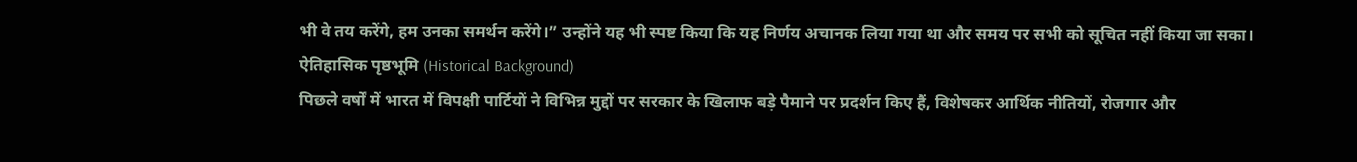भी वे तय करेंगे, हम उनका समर्थन करेंगे।” उन्होंने यह भी स्पष्ट किया कि यह निर्णय अचानक लिया गया था और समय पर सभी को सूचित नहीं किया जा सका।
ऐतिहासिक पृष्ठभूमि (Historical Background)
पिछले वर्षों में भारत में विपक्षी पार्टियों ने विभिन्न मुद्दों पर सरकार के खिलाफ बड़े पैमाने पर प्रदर्शन किए हैं, विशेषकर आर्थिक नीतियों, रोजगार और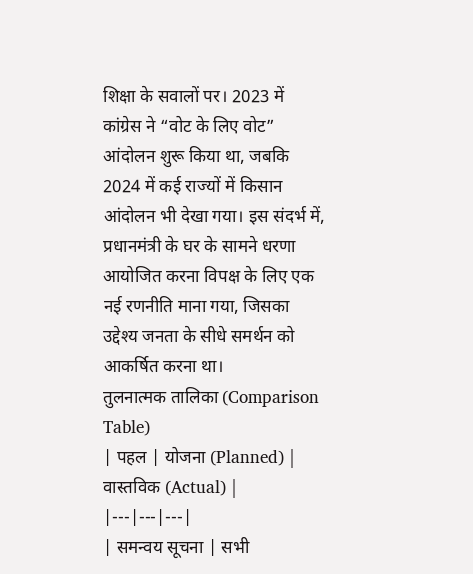शिक्षा के सवालों पर। 2023 में कांग्रेस ने “वोट के लिए वोट” आंदोलन शुरू किया था, जबकि 2024 में कई राज्यों में किसान आंदोलन भी देखा गया। इस संदर्भ में, प्रधानमंत्री के घर के सामने धरणा आयोजित करना विपक्ष के लिए एक नई रणनीति माना गया, जिसका उद्देश्य जनता के सीधे समर्थन को आकर्षित करना था।
तुलनात्मक तालिका (Comparison Table)
| पहल | योजना (Planned) | वास्तविक (Actual) |
|---|---|---|
| समन्वय सूचना | सभी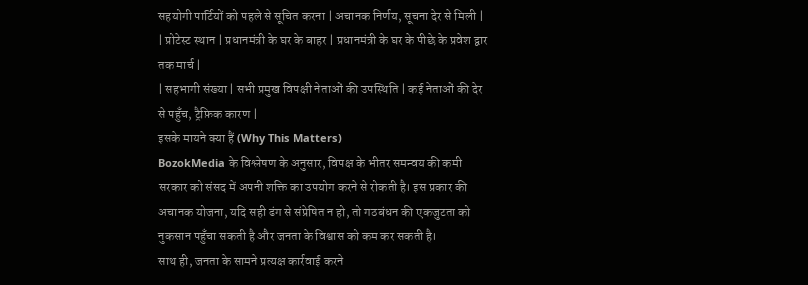सहयोगी पार्टियों को पहले से सूचित करना | अचानक निर्णय, सूचना देर से मिली |
| प्रोटेस्ट स्थान | प्रधानमंत्री के घर के बाहर | प्रधानमंत्री के घर के पीछे के प्रवेश द्वार तक मार्च |
| सहभागी संख्या | सभी प्रमुख विपक्षी नेताओं की उपस्थिति | कई नेताओं की देर से पहुँच, ट्रैफ़िक कारण |
इसके मायने क्या हैं (Why This Matters)
BozokMedia के विश्लेषण के अनुसार, विपक्ष के भीतर समन्वय की कमी सरकार को संसद में अपनी शक्ति का उपयोग करने से रोकती है। इस प्रकार की अचानक योजना, यदि सही ढंग से संप्रेषित न हो, तो गठबंधन की एकजुटता को नुकसान पहुँचा सकती है और जनता के विश्वास को कम कर सकती है।
साथ ही, जनता के सामने प्रत्यक्ष कार्रवाई करने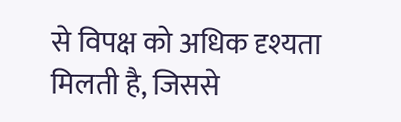से विपक्ष को अधिक दृश्यता मिलती है, जिससे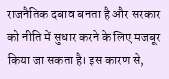राजनैतिक दबाव बनता है और सरकार को नीति में सुधार करने के लिए मजबूर किया जा सकता है। इस कारण से,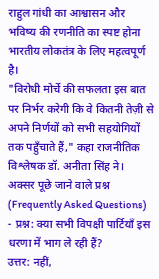राहुल गांधी का आश्वासन और भविष्य की रणनीति का स्पष्ट होना भारतीय लोकतंत्र के लिए महत्वपूर्ण है।
"विरोधी मोर्चे की सफलता इस बात पर निर्भर करेगी कि वे कितनी तेज़ी से अपने निर्णयों को सभी सहयोगियों तक पहुँचाते हैं," कहा राजनीतिक विश्लेषक डॉ. अनीता सिंह ने।
अक्सर पूछे जाने वाले प्रश्न (Frequently Asked Questions)
- प्रश्न: क्या सभी विपक्षी पार्टियाँ इस धरणा में भाग ले रही हैं?
उत्तर: नहीं,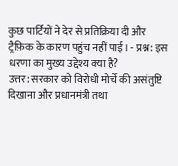कुछ पार्टियों ने देर से प्रतिक्रिया दी और ट्रैफ़िक के कारण पहुंच नहीं पाई। - प्रश्न: इस धरणा का मुख्य उद्देश्य क्या है?
उत्तर: सरकार को विरोधी मोर्चे की असंतुष्टि दिखाना और प्रधानमंत्री तथा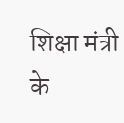शिक्षा मंत्री के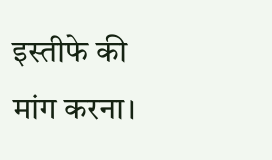इस्तीफे की मांग करना।